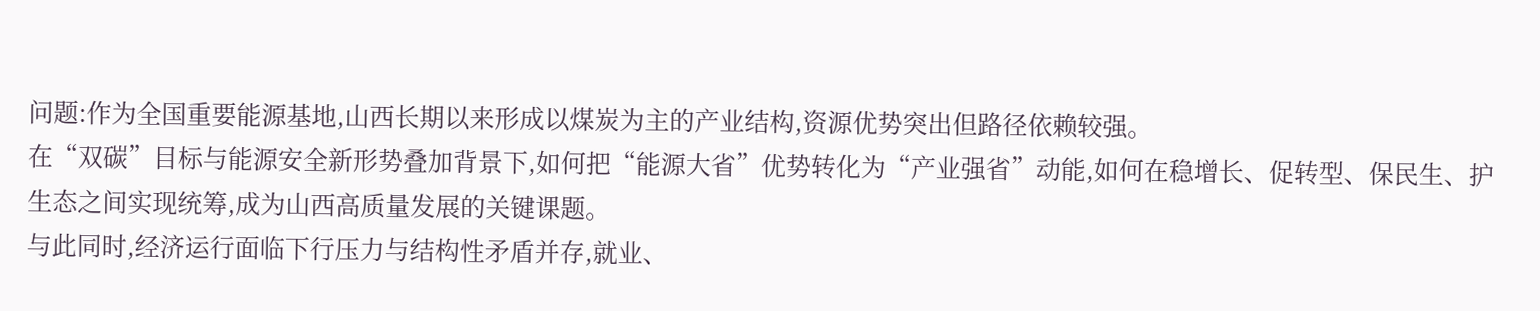问题:作为全国重要能源基地,山西长期以来形成以煤炭为主的产业结构,资源优势突出但路径依赖较强。
在“双碳”目标与能源安全新形势叠加背景下,如何把“能源大省”优势转化为“产业强省”动能,如何在稳增长、促转型、保民生、护生态之间实现统筹,成为山西高质量发展的关键课题。
与此同时,经济运行面临下行压力与结构性矛盾并存,就业、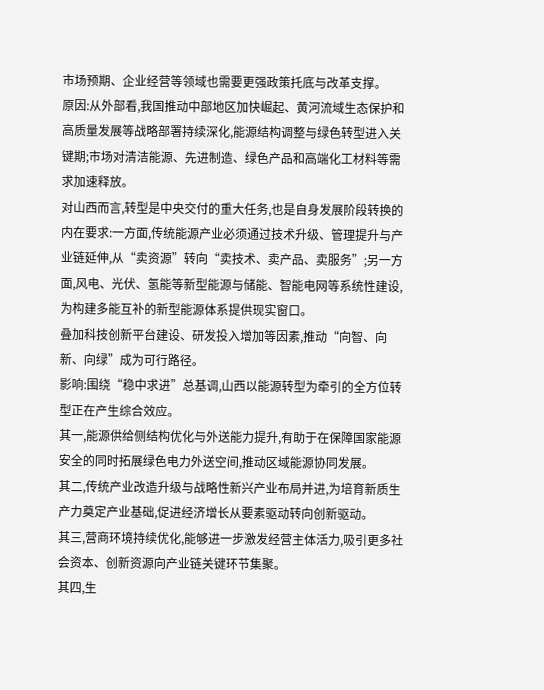市场预期、企业经营等领域也需要更强政策托底与改革支撑。
原因:从外部看,我国推动中部地区加快崛起、黄河流域生态保护和高质量发展等战略部署持续深化,能源结构调整与绿色转型进入关键期;市场对清洁能源、先进制造、绿色产品和高端化工材料等需求加速释放。
对山西而言,转型是中央交付的重大任务,也是自身发展阶段转换的内在要求:一方面,传统能源产业必须通过技术升级、管理提升与产业链延伸,从“卖资源”转向“卖技术、卖产品、卖服务”;另一方面,风电、光伏、氢能等新型能源与储能、智能电网等系统性建设,为构建多能互补的新型能源体系提供现实窗口。
叠加科技创新平台建设、研发投入增加等因素,推动“向智、向新、向绿”成为可行路径。
影响:围绕“稳中求进”总基调,山西以能源转型为牵引的全方位转型正在产生综合效应。
其一,能源供给侧结构优化与外送能力提升,有助于在保障国家能源安全的同时拓展绿色电力外送空间,推动区域能源协同发展。
其二,传统产业改造升级与战略性新兴产业布局并进,为培育新质生产力奠定产业基础,促进经济增长从要素驱动转向创新驱动。
其三,营商环境持续优化,能够进一步激发经营主体活力,吸引更多社会资本、创新资源向产业链关键环节集聚。
其四,生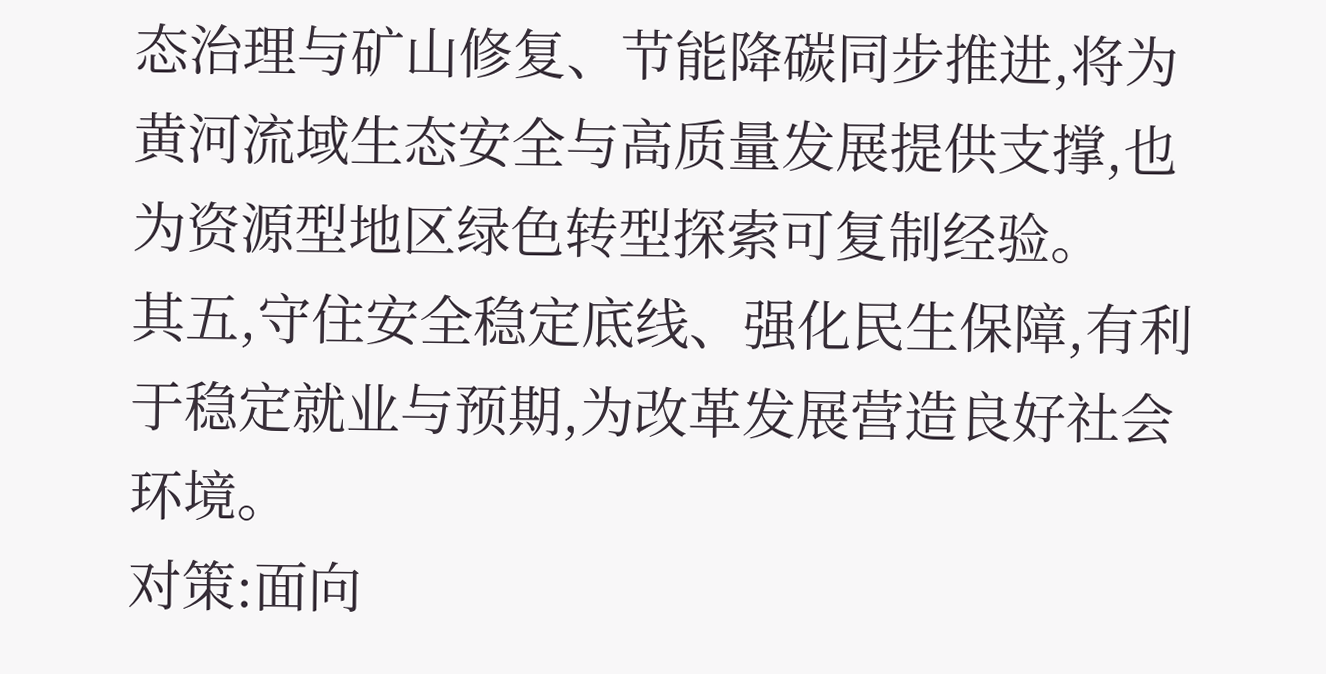态治理与矿山修复、节能降碳同步推进,将为黄河流域生态安全与高质量发展提供支撑,也为资源型地区绿色转型探索可复制经验。
其五,守住安全稳定底线、强化民生保障,有利于稳定就业与预期,为改革发展营造良好社会环境。
对策:面向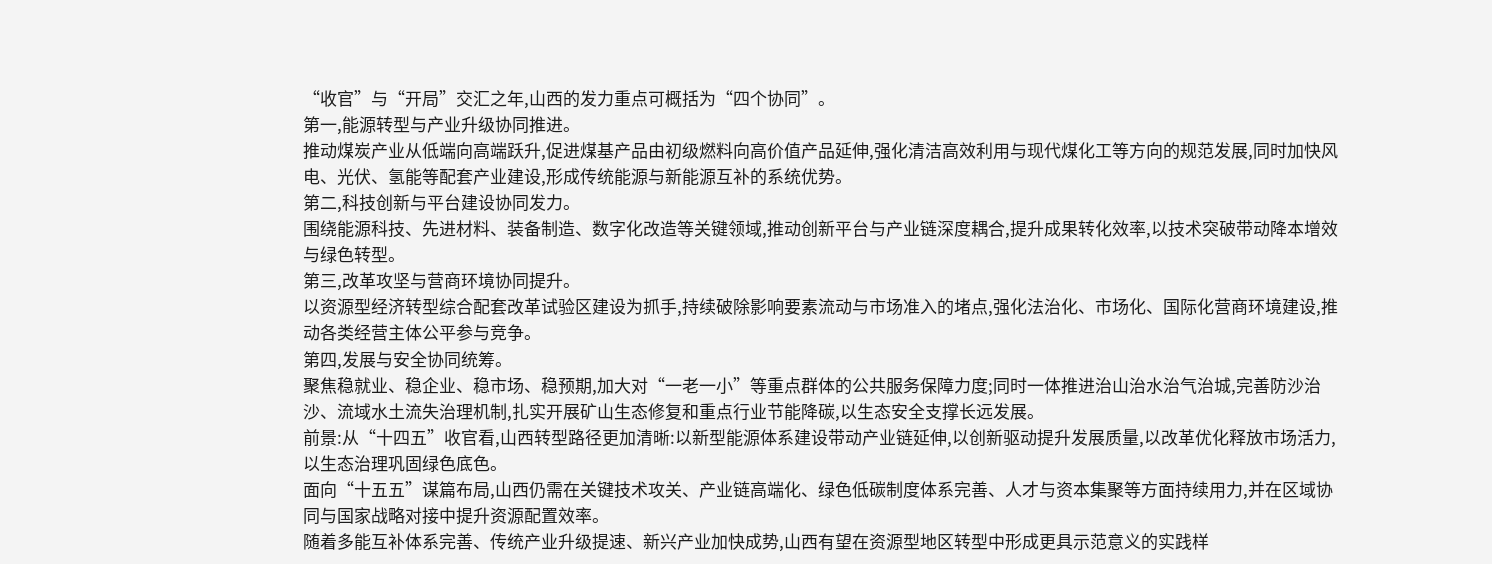“收官”与“开局”交汇之年,山西的发力重点可概括为“四个协同”。
第一,能源转型与产业升级协同推进。
推动煤炭产业从低端向高端跃升,促进煤基产品由初级燃料向高价值产品延伸,强化清洁高效利用与现代煤化工等方向的规范发展,同时加快风电、光伏、氢能等配套产业建设,形成传统能源与新能源互补的系统优势。
第二,科技创新与平台建设协同发力。
围绕能源科技、先进材料、装备制造、数字化改造等关键领域,推动创新平台与产业链深度耦合,提升成果转化效率,以技术突破带动降本增效与绿色转型。
第三,改革攻坚与营商环境协同提升。
以资源型经济转型综合配套改革试验区建设为抓手,持续破除影响要素流动与市场准入的堵点,强化法治化、市场化、国际化营商环境建设,推动各类经营主体公平参与竞争。
第四,发展与安全协同统筹。
聚焦稳就业、稳企业、稳市场、稳预期,加大对“一老一小”等重点群体的公共服务保障力度;同时一体推进治山治水治气治城,完善防沙治沙、流域水土流失治理机制,扎实开展矿山生态修复和重点行业节能降碳,以生态安全支撑长远发展。
前景:从“十四五”收官看,山西转型路径更加清晰:以新型能源体系建设带动产业链延伸,以创新驱动提升发展质量,以改革优化释放市场活力,以生态治理巩固绿色底色。
面向“十五五”谋篇布局,山西仍需在关键技术攻关、产业链高端化、绿色低碳制度体系完善、人才与资本集聚等方面持续用力,并在区域协同与国家战略对接中提升资源配置效率。
随着多能互补体系完善、传统产业升级提速、新兴产业加快成势,山西有望在资源型地区转型中形成更具示范意义的实践样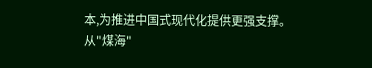本,为推进中国式现代化提供更强支撑。
从"煤海"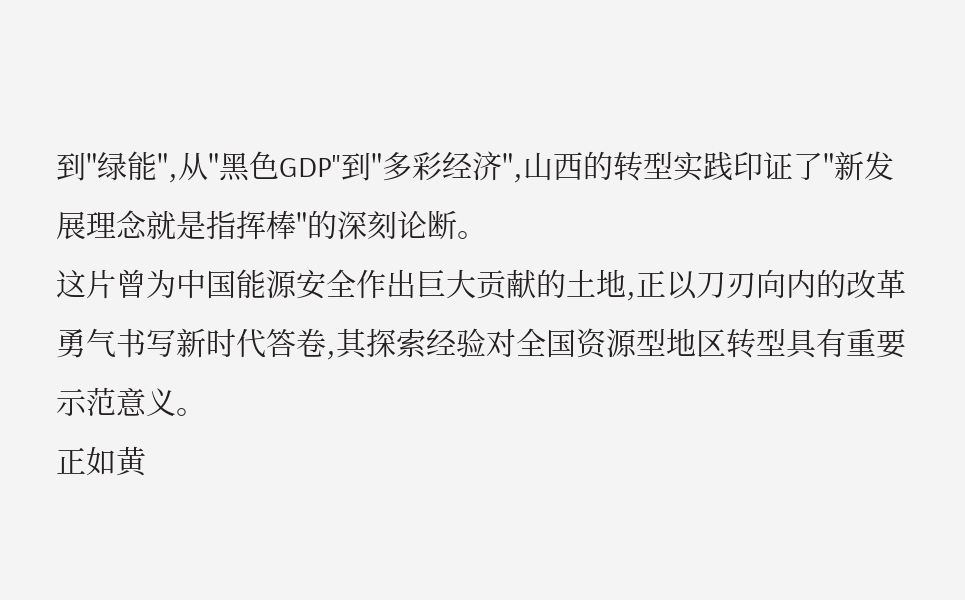到"绿能",从"黑色GDP"到"多彩经济",山西的转型实践印证了"新发展理念就是指挥棒"的深刻论断。
这片曾为中国能源安全作出巨大贡献的土地,正以刀刃向内的改革勇气书写新时代答卷,其探索经验对全国资源型地区转型具有重要示范意义。
正如黄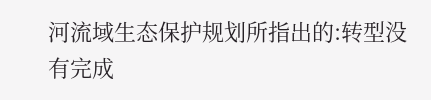河流域生态保护规划所指出的:转型没有完成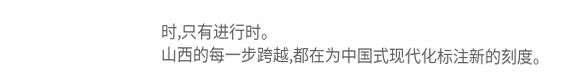时,只有进行时。
山西的每一步跨越,都在为中国式现代化标注新的刻度。